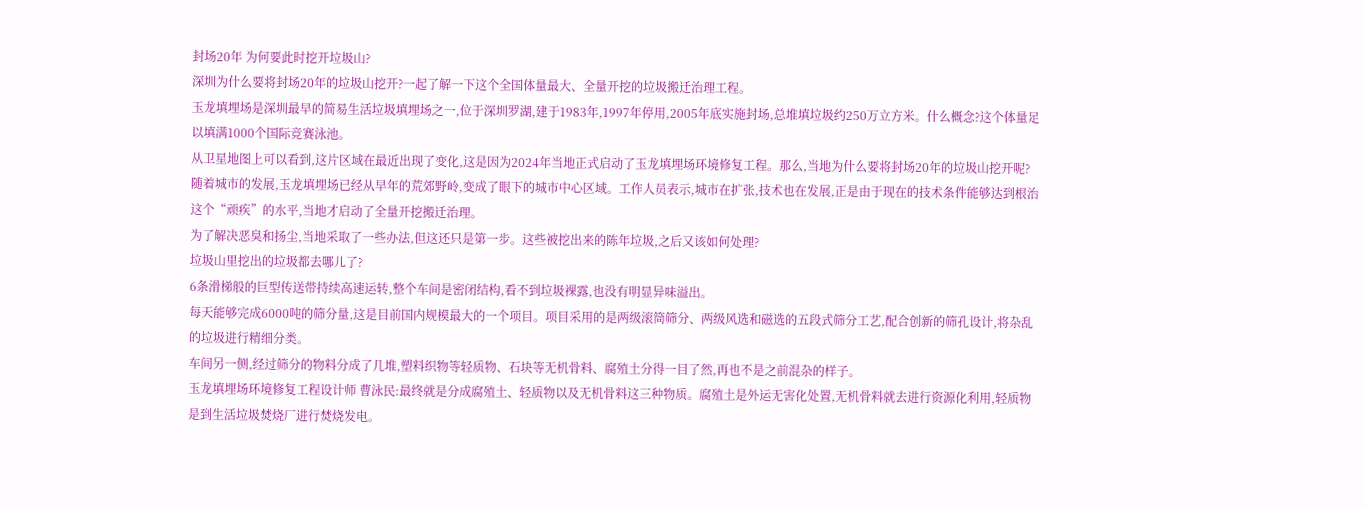封场20年 为何要此时挖开垃圾山?
深圳为什么要将封场20年的垃圾山挖开?一起了解一下这个全国体量最大、全量开挖的垃圾搬迁治理工程。
玉龙填埋场是深圳最早的简易生活垃圾填埋场之一,位于深圳罗湖,建于1983年,1997年停用,2005年底实施封场,总堆填垃圾约250万立方米。什么概念?这个体量足以填满1000个国际竞赛泳池。
从卫星地图上可以看到,这片区域在最近出现了变化,这是因为2024年当地正式启动了玉龙填埋场环境修复工程。那么,当地为什么要将封场20年的垃圾山挖开呢?随着城市的发展,玉龙填埋场已经从早年的荒郊野岭,变成了眼下的城市中心区域。工作人员表示,城市在扩张,技术也在发展,正是由于现在的技术条件能够达到根治这个“顽疾”的水平,当地才启动了全量开挖搬迁治理。
为了解决恶臭和扬尘,当地采取了一些办法,但这还只是第一步。这些被挖出来的陈年垃圾,之后又该如何处理?
垃圾山里挖出的垃圾都去哪儿了?
6条滑梯般的巨型传送带持续高速运转,整个车间是密闭结构,看不到垃圾裸露,也没有明显异味溢出。
每天能够完成6000吨的筛分量,这是目前国内规模最大的一个项目。项目采用的是两级滚筒筛分、两级风选和磁选的五段式筛分工艺,配合创新的筛孔设计,将杂乱的垃圾进行精细分类。
车间另一侧,经过筛分的物料分成了几堆,塑料织物等轻质物、石块等无机骨料、腐殖土分得一目了然,再也不是之前混杂的样子。
玉龙填埋场环境修复工程设计师 曹泳民:最终就是分成腐殖土、轻质物以及无机骨料这三种物质。腐殖土是外运无害化处置,无机骨料就去进行资源化利用,轻质物是到生活垃圾焚烧厂进行焚烧发电。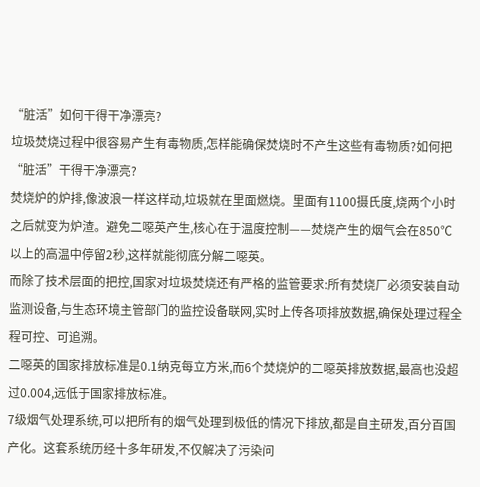“脏活”如何干得干净漂亮?
垃圾焚烧过程中很容易产生有毒物质,怎样能确保焚烧时不产生这些有毒物质?如何把“脏活”干得干净漂亮?
焚烧炉的炉排,像波浪一样这样动,垃圾就在里面燃烧。里面有1100摄氏度,烧两个小时之后就变为炉渣。避免二噁英产生,核心在于温度控制——焚烧产生的烟气会在850℃以上的高温中停留2秒,这样就能彻底分解二噁英。
而除了技术层面的把控,国家对垃圾焚烧还有严格的监管要求:所有焚烧厂必须安装自动监测设备,与生态环境主管部门的监控设备联网,实时上传各项排放数据,确保处理过程全程可控、可追溯。
二噁英的国家排放标准是0.1纳克每立方米,而6个焚烧炉的二噁英排放数据,最高也没超过0.004,远低于国家排放标准。
7级烟气处理系统,可以把所有的烟气处理到极低的情况下排放,都是自主研发,百分百国产化。这套系统历经十多年研发,不仅解决了污染问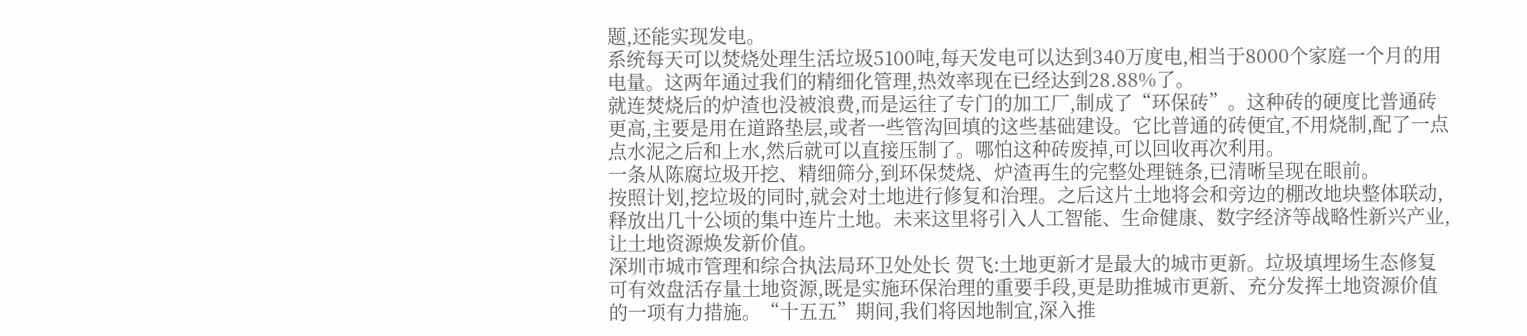题,还能实现发电。
系统每天可以焚烧处理生活垃圾5100吨,每天发电可以达到340万度电,相当于8000个家庭一个月的用电量。这两年通过我们的精细化管理,热效率现在已经达到28.88%了。
就连焚烧后的炉渣也没被浪费,而是运往了专门的加工厂,制成了“环保砖”。这种砖的硬度比普通砖更高,主要是用在道路垫层,或者一些管沟回填的这些基础建设。它比普通的砖便宜,不用烧制,配了一点点水泥之后和上水,然后就可以直接压制了。哪怕这种砖废掉,可以回收再次利用。
一条从陈腐垃圾开挖、精细筛分,到环保焚烧、炉渣再生的完整处理链条,已清晰呈现在眼前。
按照计划,挖垃圾的同时,就会对土地进行修复和治理。之后这片土地将会和旁边的棚改地块整体联动,释放出几十公顷的集中连片土地。未来这里将引入人工智能、生命健康、数字经济等战略性新兴产业,让土地资源焕发新价值。
深圳市城市管理和综合执法局环卫处处长 贺飞:土地更新才是最大的城市更新。垃圾填埋场生态修复可有效盘活存量土地资源,既是实施环保治理的重要手段,更是助推城市更新、充分发挥土地资源价值的一项有力措施。“十五五”期间,我们将因地制宜,深入推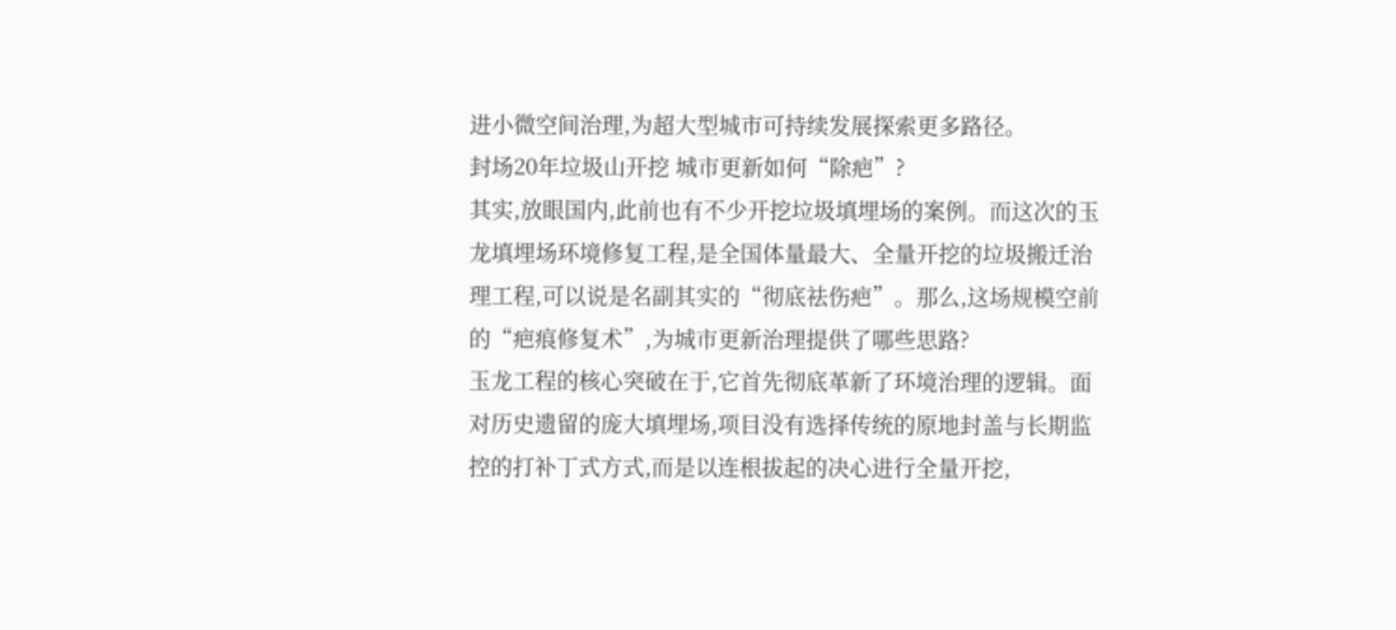进小微空间治理,为超大型城市可持续发展探索更多路径。
封场20年垃圾山开挖 城市更新如何“除疤”?
其实,放眼国内,此前也有不少开挖垃圾填埋场的案例。而这次的玉龙填埋场环境修复工程,是全国体量最大、全量开挖的垃圾搬迁治理工程,可以说是名副其实的“彻底祛伤疤”。那么,这场规模空前的“疤痕修复术”,为城市更新治理提供了哪些思路?
玉龙工程的核心突破在于,它首先彻底革新了环境治理的逻辑。面对历史遗留的庞大填埋场,项目没有选择传统的原地封盖与长期监控的打补丁式方式,而是以连根拔起的决心进行全量开挖,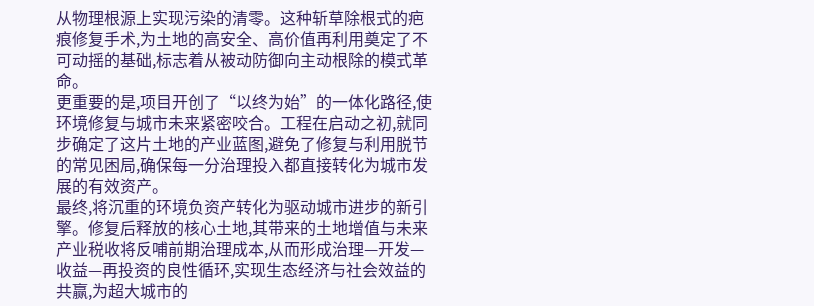从物理根源上实现污染的清零。这种斩草除根式的疤痕修复手术,为土地的高安全、高价值再利用奠定了不可动摇的基础,标志着从被动防御向主动根除的模式革命。
更重要的是,项目开创了“以终为始”的一体化路径,使环境修复与城市未来紧密咬合。工程在启动之初,就同步确定了这片土地的产业蓝图,避免了修复与利用脱节的常见困局,确保每一分治理投入都直接转化为城市发展的有效资产。
最终,将沉重的环境负资产转化为驱动城市进步的新引擎。修复后释放的核心土地,其带来的土地增值与未来产业税收将反哺前期治理成本,从而形成治理—开发—收益—再投资的良性循环,实现生态经济与社会效益的共赢,为超大城市的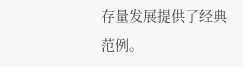存量发展提供了经典范例。